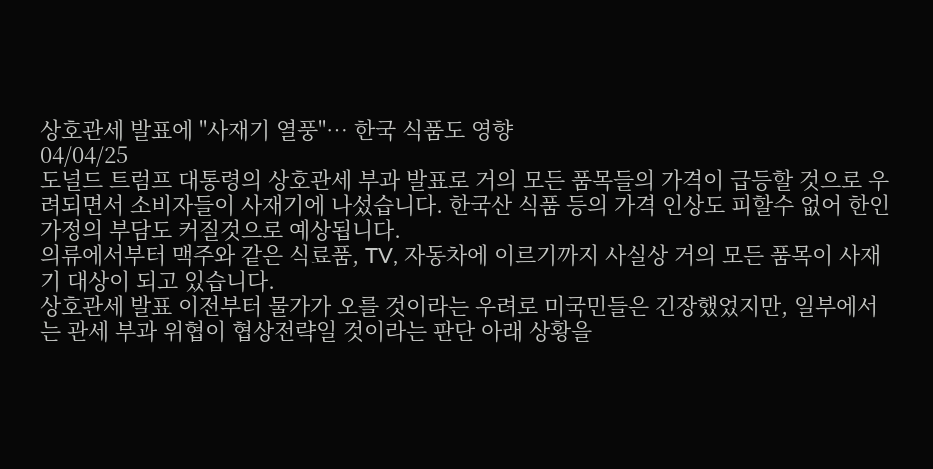상호관세 발표에 "사재기 열풍"… 한국 식품도 영향
04/04/25
도널드 트럼프 대통령의 상호관세 부과 발표로 거의 모든 품목들의 가격이 급등할 것으로 우려되면서 소비자들이 사재기에 나섰습니다. 한국산 식품 등의 가격 인상도 피할수 없어 한인 가정의 부담도 커질것으로 예상됩니다.
의류에서부터 맥주와 같은 식료품, TV, 자동차에 이르기까지 사실상 거의 모든 품목이 사재기 대상이 되고 있습니다.
상호관세 발표 이전부터 물가가 오를 것이라는 우려로 미국민들은 긴장했었지만, 일부에서는 관세 부과 위협이 협상전략일 것이라는 판단 아래 상황을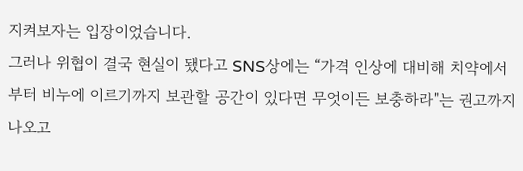지켜보자는 입장이었습니다.
그러나 위협이 결국 현실이 됐다고 SNS상에는 “가격 인상에 대비해 치약에서부터 비누에 이르기까지 보관할 공간이 있다면 무엇이든 보충하라"는 권고까지 나오고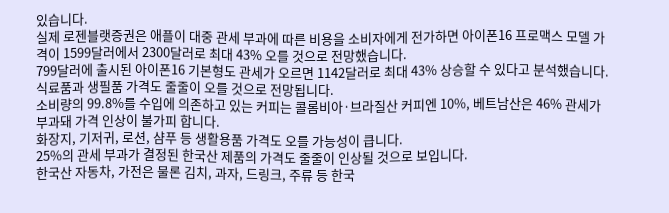있습니다.
실제 로젠블랫증권은 애플이 대중 관세 부과에 따른 비용을 소비자에게 전가하면 아이폰16 프로맥스 모델 가격이 1599달러에서 2300달러로 최대 43% 오를 것으로 전망했습니다.
799달러에 출시된 아이폰16 기본형도 관세가 오르면 1142달러로 최대 43% 상승할 수 있다고 분석했습니다.
식료품과 생필품 가격도 줄줄이 오를 것으로 전망됩니다.
소비량의 99.8%를 수입에 의존하고 있는 커피는 콜롬비아·브라질산 커피엔 10%, 베트남산은 46% 관세가 부과돼 가격 인상이 불가피 합니다.
화장지, 기저귀, 로션, 샴푸 등 생활용품 가격도 오를 가능성이 큽니다.
25%의 관세 부과가 결정된 한국산 제품의 가격도 줄줄이 인상될 것으로 보입니다.
한국산 자동차, 가전은 물론 김치, 과자, 드링크, 주류 등 한국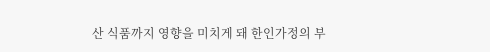산 식품까지 영향을 미치게 돼 한인가정의 부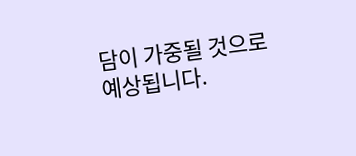담이 가중될 것으로 예상됩니다.